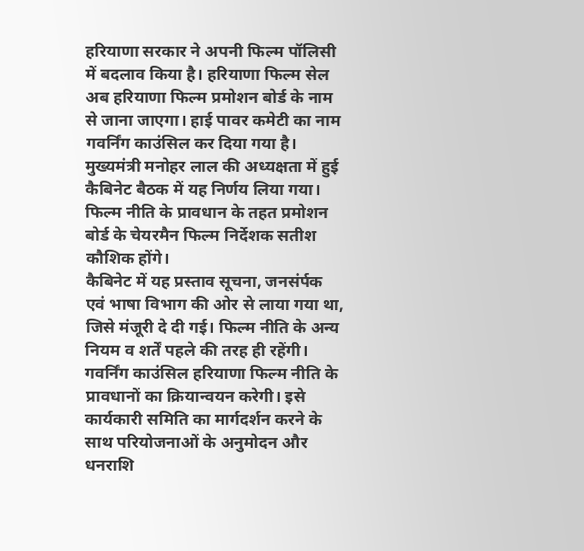हरियाणा सरकार ने अपनी फिल्म पॉलिसी में बदलाव किया है। हरियाणा फिल्म सेल अब हरियाणा फिल्म प्रमोशन बोर्ड के नाम से जाना जाएगा। हाई पावर कमेटी का नाम गवर्निंग काउंसिल कर दिया गया है। मुख्यमंत्री मनोहर लाल की अध्यक्षता में हुई कैबिनेट बैठक में यह निर्णय लिया गया। फिल्म नीति के प्रावधान के तहत प्रमोशन बोर्ड के चेयरमैन फिल्म निर्देशक सतीश कौशिक होंगे।
कैबिनेट में यह प्रस्ताव सूचना, जनसंर्पक एवं भाषा विभाग की ओर से लाया गया था, जिसे मंजूरी दे दी गई। फिल्म नीति के अन्य नियम व शर्तें पहले की तरह ही रहेंगी। गवर्निंग काउंसिल हरियाणा फिल्म नीति के प्रावधानों का क्रियान्वयन करेगी। इसे कार्यकारी समिति का मार्गदर्शन करने के साथ परियोजनाओं के अनुमोदन और धनराशि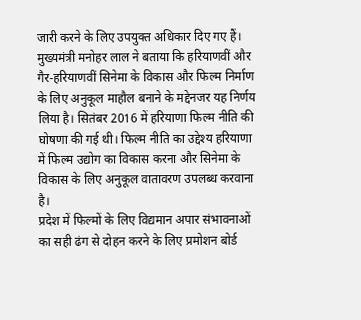जारी करने के लिए उपयुक्त अधिकार दिए गए हैं।
मुख्यमंत्री मनोहर लाल ने बताया कि हरियाणवीं और गैर-हरियाणवीं सिनेमा के विकास और फिल्म निर्माण के लिए अनुकूल माहौल बनाने के मद्देनजर यह निर्णय लिया है। सितंबर 2016 में हरियाणा फिल्म नीति की घोषणा की गई थी। फिल्म नीति का उद्देश्य हरियाणा में फिल्म उद्योग का विकास करना और सिनेमा के विकास के लिए अनुकूल वातावरण उपलब्ध करवाना है।
प्रदेश में फिल्मों के लिए विद्यमान अपार संभावनाओं का सही ढंग से दोहन करने के लिए प्रमोशन बोर्ड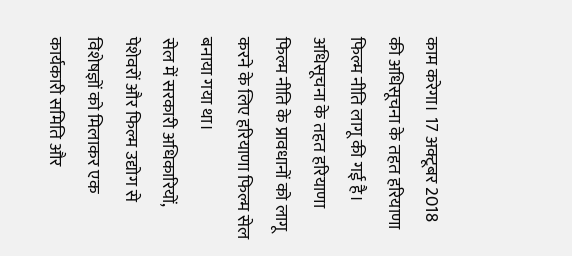काम करेगा। 17 अक्टूबर 2018 की अधिसूचना के तहत हरियाणा फिल्म नीति लागू की गई है। अधिसूचना के तहत हरियाणा फिल्म नीति के प्रावधानों को लागू करने के लिए हरियाणा फिल्म सेल बनाया गया था।
सेल में सरकारी अधिकारियों, पेशेवरों और फिल्म उद्योग से विशेषज्ञों को मिलाकर एक कार्यकारी समिति और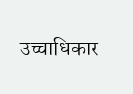उच्चाधिकार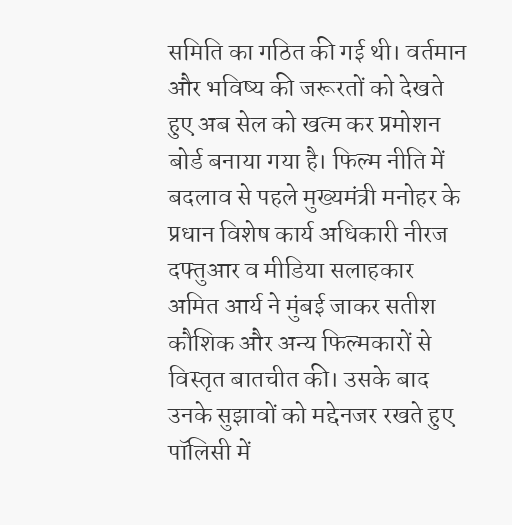समिति का गठित की गई थी। वर्तमान और भविष्य की जरूरतों को देखते हुए अब सेल को खत्म कर प्रमोशन बोर्ड बनाया गया है। फिल्म नीति में बदलाव से पहले मुख्यमंत्री मनोहर के प्रधान विशेष कार्य अधिकारी नीरज दफ्तुआर व मीडिया सलाहकार अमित आर्य ने मुंबई जाकर सतीश कौशिक और अन्य फिल्मकारों से विस्तृत बातचीत की। उसके बाद उनके सुझावों को मद्देनजर रखते हुए पॉलिसी में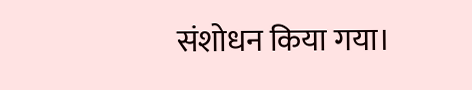संशोधन किया गया।